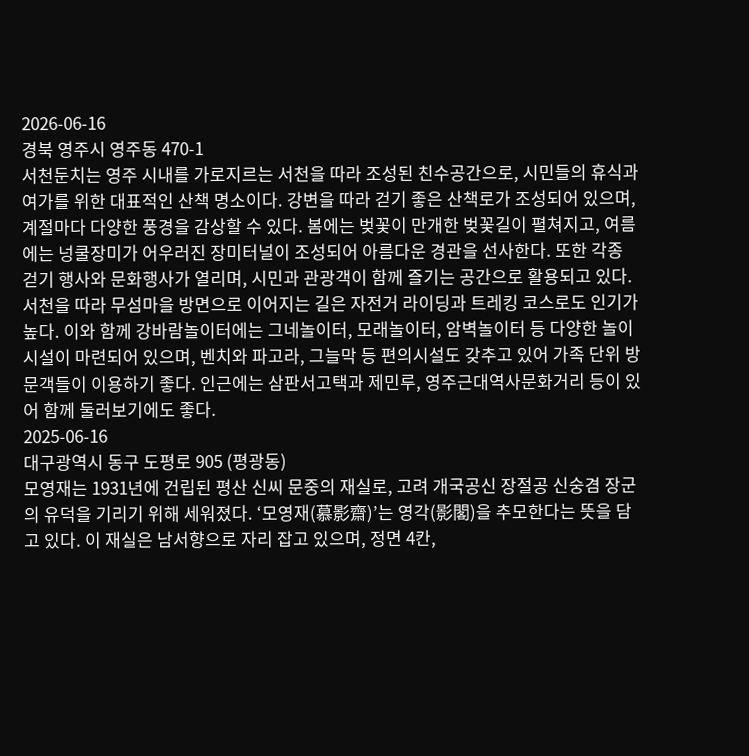2026-06-16
경북 영주시 영주동 470-1
서천둔치는 영주 시내를 가로지르는 서천을 따라 조성된 친수공간으로, 시민들의 휴식과 여가를 위한 대표적인 산책 명소이다. 강변을 따라 걷기 좋은 산책로가 조성되어 있으며, 계절마다 다양한 풍경을 감상할 수 있다. 봄에는 벚꽃이 만개한 벚꽃길이 펼쳐지고, 여름에는 넝쿨장미가 어우러진 장미터널이 조성되어 아름다운 경관을 선사한다. 또한 각종 걷기 행사와 문화행사가 열리며, 시민과 관광객이 함께 즐기는 공간으로 활용되고 있다. 서천을 따라 무섬마을 방면으로 이어지는 길은 자전거 라이딩과 트레킹 코스로도 인기가 높다. 이와 함께 강바람놀이터에는 그네놀이터, 모래놀이터, 암벽놀이터 등 다양한 놀이시설이 마련되어 있으며, 벤치와 파고라, 그늘막 등 편의시설도 갖추고 있어 가족 단위 방문객들이 이용하기 좋다. 인근에는 삼판서고택과 제민루, 영주근대역사문화거리 등이 있어 함께 둘러보기에도 좋다.
2025-06-16
대구광역시 동구 도평로 905 (평광동)
모영재는 1931년에 건립된 평산 신씨 문중의 재실로, 고려 개국공신 장절공 신숭겸 장군의 유덕을 기리기 위해 세워졌다. ‘모영재(慕影齋)’는 영각(影閣)을 추모한다는 뜻을 담고 있다. 이 재실은 남서향으로 자리 잡고 있으며, 정면 4칸,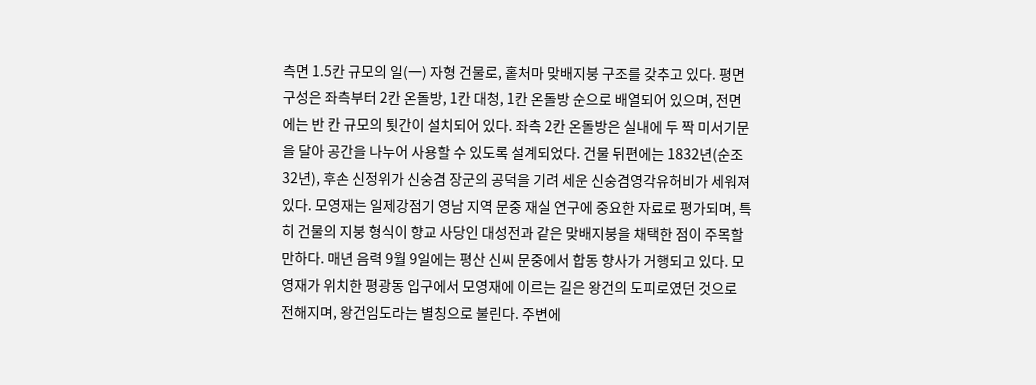측면 1.5칸 규모의 일(一) 자형 건물로, 홑처마 맞배지붕 구조를 갖추고 있다. 평면 구성은 좌측부터 2칸 온돌방, 1칸 대청, 1칸 온돌방 순으로 배열되어 있으며, 전면에는 반 칸 규모의 툇간이 설치되어 있다. 좌측 2칸 온돌방은 실내에 두 짝 미서기문을 달아 공간을 나누어 사용할 수 있도록 설계되었다. 건물 뒤편에는 1832년(순조 32년), 후손 신정위가 신숭겸 장군의 공덕을 기려 세운 신숭겸영각유허비가 세워져 있다. 모영재는 일제강점기 영남 지역 문중 재실 연구에 중요한 자료로 평가되며, 특히 건물의 지붕 형식이 향교 사당인 대성전과 같은 맞배지붕을 채택한 점이 주목할 만하다. 매년 음력 9월 9일에는 평산 신씨 문중에서 합동 향사가 거행되고 있다. 모영재가 위치한 평광동 입구에서 모영재에 이르는 길은 왕건의 도피로였던 것으로 전해지며, 왕건임도라는 별칭으로 불린다. 주변에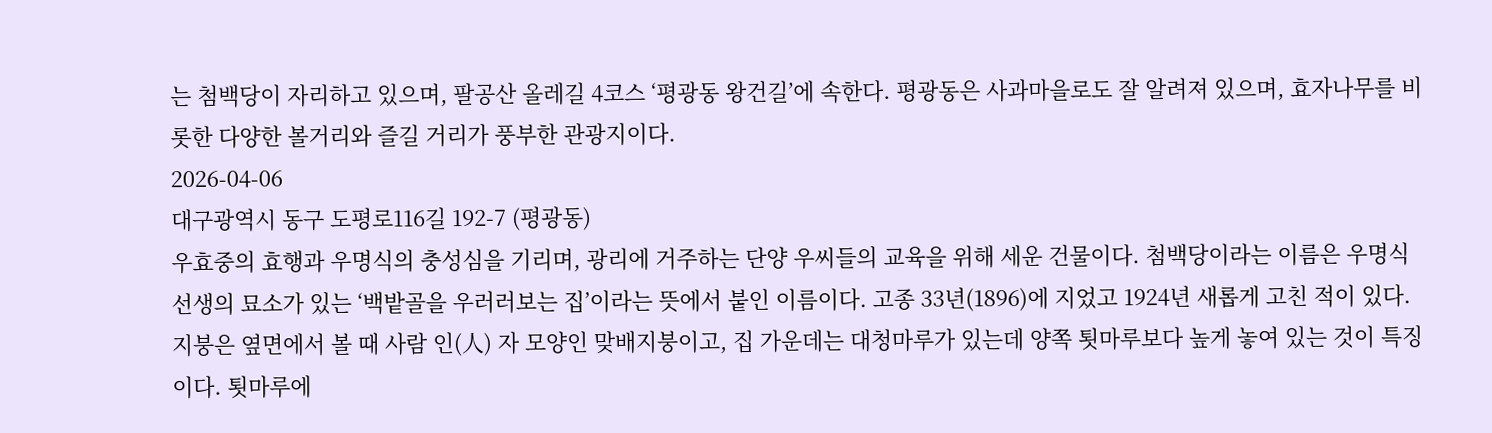는 첨백당이 자리하고 있으며, 팔공산 올레길 4코스 ‘평광동 왕건길’에 속한다. 평광동은 사과마을로도 잘 알려져 있으며, 효자나무를 비롯한 다양한 볼거리와 즐길 거리가 풍부한 관광지이다.
2026-04-06
대구광역시 동구 도평로116길 192-7 (평광동)
우효중의 효행과 우명식의 충성심을 기리며, 광리에 거주하는 단양 우씨들의 교육을 위해 세운 건물이다. 첨백당이라는 이름은 우명식 선생의 묘소가 있는 ‘백밭골을 우러러보는 집’이라는 뜻에서 붙인 이름이다. 고종 33년(1896)에 지었고 1924년 새롭게 고친 적이 있다. 지붕은 옆면에서 볼 때 사람 인(人) 자 모양인 맞배지붕이고, 집 가운데는 대청마루가 있는데 양쪽 툇마루보다 높게 놓여 있는 것이 특징이다. 툇마루에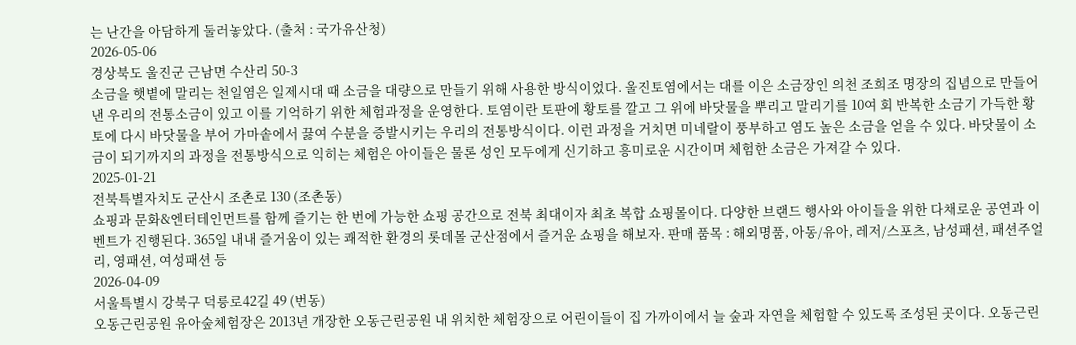는 난간을 아담하게 둘러놓았다. (출처 : 국가유산청)
2026-05-06
경상북도 울진군 근남면 수산리 50-3
소금을 햇볕에 말리는 천일염은 일제시대 때 소금을 대량으로 만들기 위해 사용한 방식이었다. 울진토염에서는 대를 이은 소금장인 의천 조희조 명장의 집념으로 만들어 낸 우리의 전통소금이 있고 이를 기억하기 위한 체험과정을 운영한다. 토염이란 토판에 황토를 깔고 그 위에 바닷물을 뿌리고 말리기를 10여 회 반복한 소금기 가득한 황토에 다시 바닷물을 부어 가마솥에서 끓여 수분을 증발시키는 우리의 전통방식이다. 이런 과정을 거치면 미네랄이 풍부하고 염도 높은 소금을 얻을 수 있다. 바닷물이 소금이 되기까지의 과정을 전통방식으로 익히는 체험은 아이들은 물론 성인 모두에게 신기하고 흥미로운 시간이며 체험한 소금은 가져갈 수 있다.
2025-01-21
전북특별자치도 군산시 조촌로 130 (조촌동)
쇼핑과 문화&엔터테인먼트를 함께 즐기는 한 번에 가능한 쇼핑 공간으로 전북 최대이자 최초 복합 쇼핑몰이다. 다양한 브랜드 행사와 아이들을 위한 다채로운 공연과 이벤트가 진행된다. 365일 내내 즐거움이 있는 쾌적한 환경의 롯데몰 군산점에서 즐거운 쇼핑을 해보자. 판매 품목 : 해외명품, 아동/유아, 레저/스포츠, 남성패션, 패션주얼리, 영패션, 여성패션 등
2026-04-09
서울특별시 강북구 덕릉로42길 49 (번동)
오동근린공원 유아숲체험장은 2013년 개장한 오동근린공원 내 위치한 체험장으로 어린이들이 집 가까이에서 늘 숲과 자연을 체험할 수 있도록 조성된 곳이다. 오동근린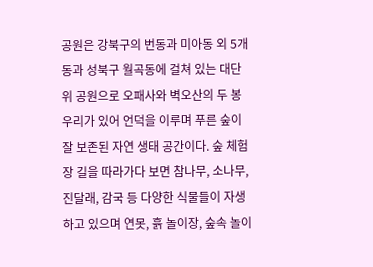공원은 강북구의 번동과 미아동 외 5개 동과 성북구 월곡동에 걸쳐 있는 대단위 공원으로 오패사와 벽오산의 두 봉우리가 있어 언덕을 이루며 푸른 숲이 잘 보존된 자연 생태 공간이다. 숲 체험장 길을 따라가다 보면 참나무, 소나무, 진달래, 감국 등 다양한 식물들이 자생하고 있으며 연못, 흙 놀이장, 숲속 놀이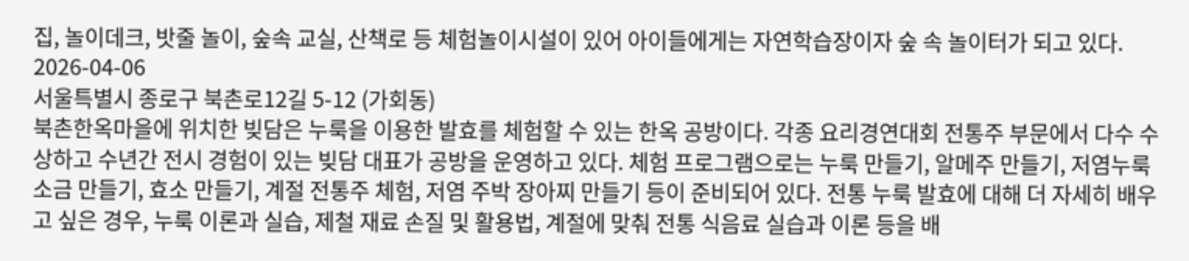집, 놀이데크, 밧줄 놀이, 숲속 교실, 산책로 등 체험놀이시설이 있어 아이들에게는 자연학습장이자 숲 속 놀이터가 되고 있다.
2026-04-06
서울특별시 종로구 북촌로12길 5-12 (가회동)
북촌한옥마을에 위치한 빚담은 누룩을 이용한 발효를 체험할 수 있는 한옥 공방이다. 각종 요리경연대회 전통주 부문에서 다수 수상하고 수년간 전시 경험이 있는 빚담 대표가 공방을 운영하고 있다. 체험 프로그램으로는 누룩 만들기, 알메주 만들기, 저염누룩소금 만들기, 효소 만들기, 계절 전통주 체험, 저염 주박 장아찌 만들기 등이 준비되어 있다. 전통 누룩 발효에 대해 더 자세히 배우고 싶은 경우, 누룩 이론과 실습, 제철 재료 손질 및 활용법, 계절에 맞춰 전통 식음료 실습과 이론 등을 배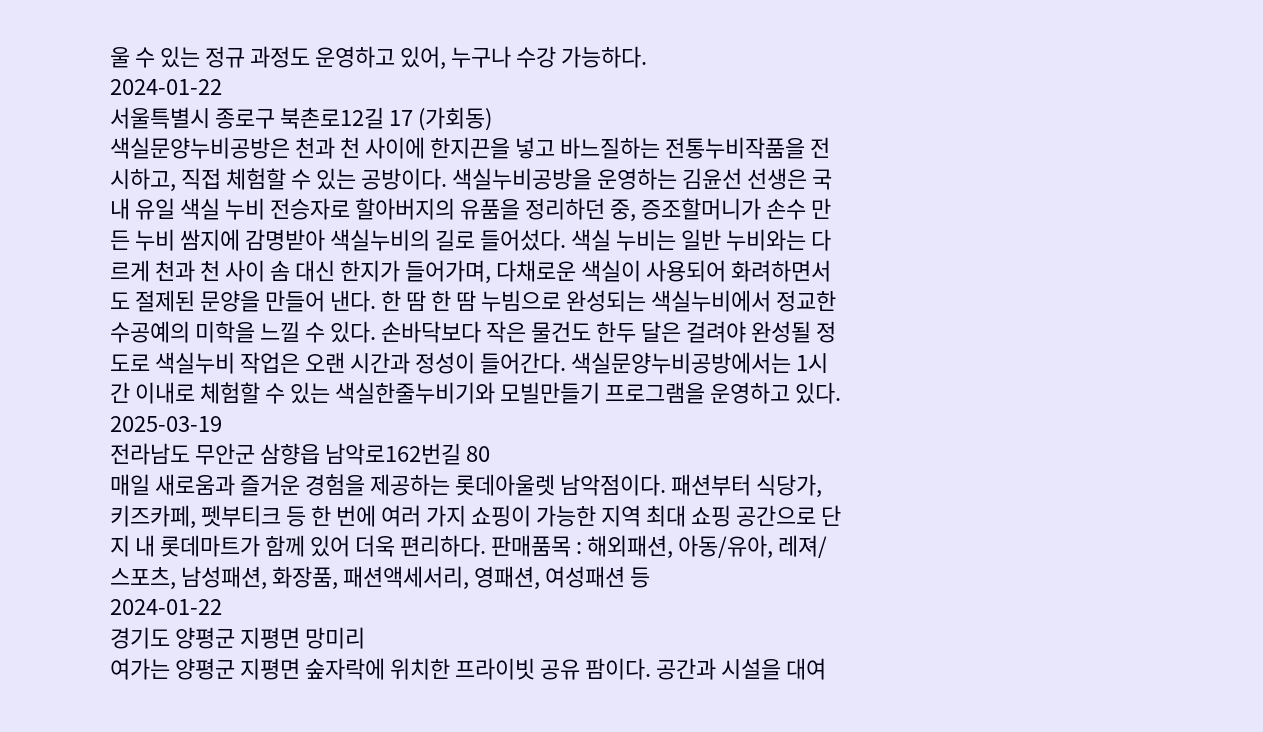울 수 있는 정규 과정도 운영하고 있어, 누구나 수강 가능하다.
2024-01-22
서울특별시 종로구 북촌로12길 17 (가회동)
색실문양누비공방은 천과 천 사이에 한지끈을 넣고 바느질하는 전통누비작품을 전시하고, 직접 체험할 수 있는 공방이다. 색실누비공방을 운영하는 김윤선 선생은 국내 유일 색실 누비 전승자로 할아버지의 유품을 정리하던 중, 증조할머니가 손수 만든 누비 쌈지에 감명받아 색실누비의 길로 들어섰다. 색실 누비는 일반 누비와는 다르게 천과 천 사이 솜 대신 한지가 들어가며, 다채로운 색실이 사용되어 화려하면서도 절제된 문양을 만들어 낸다. 한 땀 한 땀 누빔으로 완성되는 색실누비에서 정교한 수공예의 미학을 느낄 수 있다. 손바닥보다 작은 물건도 한두 달은 걸려야 완성될 정도로 색실누비 작업은 오랜 시간과 정성이 들어간다. 색실문양누비공방에서는 1시간 이내로 체험할 수 있는 색실한줄누비기와 모빌만들기 프로그램을 운영하고 있다.
2025-03-19
전라남도 무안군 삼향읍 남악로162번길 80
매일 새로움과 즐거운 경험을 제공하는 롯데아울렛 남악점이다. 패션부터 식당가, 키즈카페, 펫부티크 등 한 번에 여러 가지 쇼핑이 가능한 지역 최대 쇼핑 공간으로 단지 내 롯데마트가 함께 있어 더욱 편리하다. 판매품목 : 해외패션, 아동/유아, 레져/스포츠, 남성패션, 화장품, 패션액세서리, 영패션, 여성패션 등
2024-01-22
경기도 양평군 지평면 망미리
여가는 양평군 지평면 숲자락에 위치한 프라이빗 공유 팜이다. 공간과 시설을 대여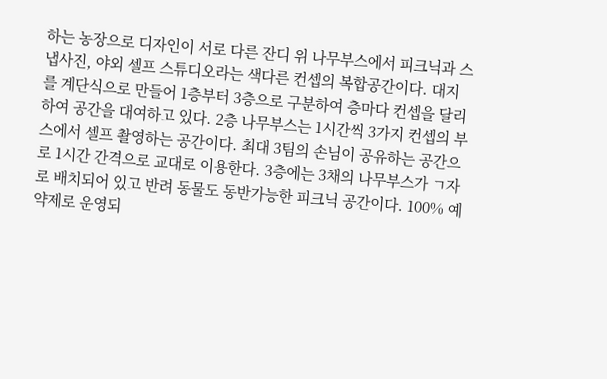하는 농장으로 디자인이 서로 다른 잔디 위 나무부스에서 피크닉과 스냅사진, 야외 셀프 스튜디오라는 색다른 컨셉의 복합공간이다. 대지를 계단식으로 만들어 1층부터 3층으로 구분하여 층마다 컨셉을 달리하여 공간을 대여하고 있다. 2층 나무부스는 1시간씩 3가지 컨셉의 부스에서 셀프 촬영하는 공간이다. 최대 3팀의 손님이 공유하는 공간으로 1시간 간격으로 교대로 이용한다. 3층에는 3채의 나무부스가 ㄱ자로 배치되어 있고 반려 동물도 동반가능한 피크닉 공간이다. 100% 예약제로 운영되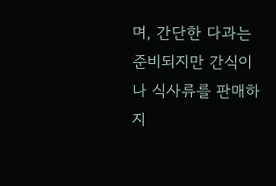며, 간단한 다과는 준비되지만 간식이나 식사류를 판매하지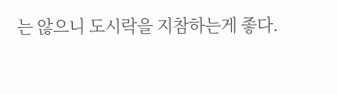는 않으니 도시락을 지참하는게 좋다.